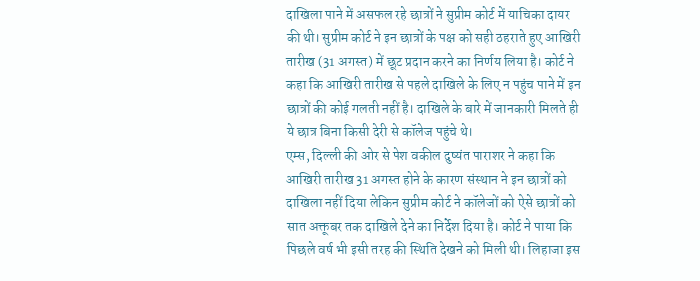दाखिला पाने में असफल रहे छात्रों ने सुप्रीम कोर्ट में याचिका दायर की थी। सुप्रीम कोर्ट ने इन छात्रों के पक्ष को सही ठहराते हुए आखिरी तारीख (31 अगस्त) में छूट प्रदान करने का निर्णय लिया है। कोर्ट ने कहा कि आखिरी तारीख से पहले दाखिले के लिए न पहुंच पाने में इन छात्रों की कोई गलती नहीं है। दाखिले के बारे में जानकारी मिलते ही ये छात्र बिना किसी देरी से कॉलेज पहुंचे थे।
एम्स, दिल्ली की ओर से पेश वकील दुष्यंत पाराशर ने कहा कि आखिरी तारीख 31 अगस्त होने के कारण संस्थान ने इन छात्रों को दाखिला नहीं दिया लेकिन सुप्रीम कोर्ट ने कॉलेजों को ऐसे छात्रों को सात अक्तूबर तक दाखिले देने का निर्देश दिया है। कोर्ट ने पाया कि पिछले वर्ष भी इसी तरह की स्थिति देखने को मिली थी। लिहाजा इस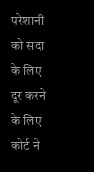परेशानी को सदा के लिए दूर करने के लिए कोर्ट ने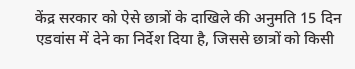केंद्र सरकार को ऐसे छात्रों के दाखिले की अनुमति 15 दिन एडवांस में देने का निर्देश दिया है, जिससे छात्रों को किसी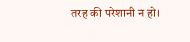तरह की परेशानी न हो।